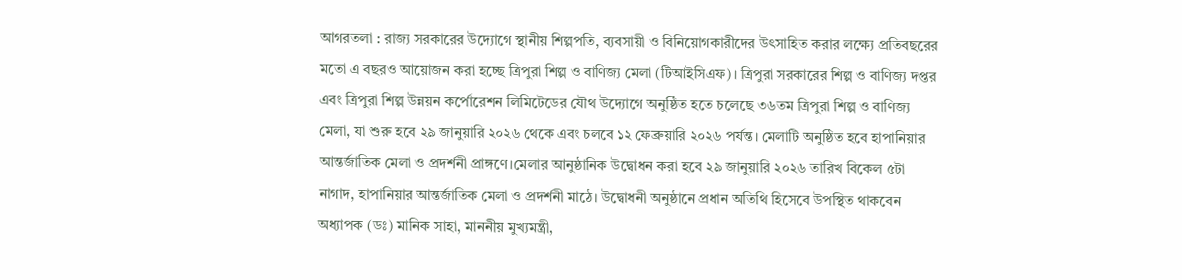আগরতলা : রাজ্য সরকারের উদ্যোগে স্থানীয় শিল্পপতি, ব্যবসায়ী ও বিনিয়োগকারীদের উৎসাহিত করার লক্ষ্যে প্রতিবছরের মতো এ বছরও আয়োজন করা হচ্ছে ত্রিপুরা শিল্প ও বাণিজ্য মেলা (টিআইসিএফ)। ত্রিপুরা সরকারের শিল্প ও বাণিজ্য দপ্তর এবং ত্রিপুরা শিল্প উন্নয়ন কর্পোরেশন লিমিটেডের যৌথ উদ্যোগে অনুষ্ঠিত হতে চলেছে ৩৬তম ত্রিপুরা শিল্প ও বাণিজ্য মেলা, যা শুরু হবে ২৯ জানুয়ারি ২০২৬ থেকে এবং চলবে ১২ ফেব্রুয়ারি ২০২৬ পর্যন্ত। মেলাটি অনুষ্ঠিত হবে হাপানিয়ার আন্তর্জাতিক মেলা ও প্রদর্শনী প্রাঙ্গণে।মেলার আনুষ্ঠানিক উদ্বোধন করা হবে ২৯ জানুয়ারি ২০২৬ তারিখ বিকেল ৫টা নাগাদ, হাপানিয়ার আন্তর্জাতিক মেলা ও প্রদর্শনী মাঠে। উদ্বোধনী অনুষ্ঠানে প্রধান অতিথি হিসেবে উপস্থিত থাকবেন অধ্যাপক (ডঃ) মানিক সাহা, মাননীয় মুখ্যমন্ত্রী,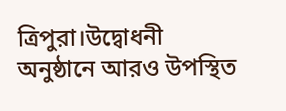ত্রিপুরা।উদ্বোধনী অনুষ্ঠানে আরও উপস্থিত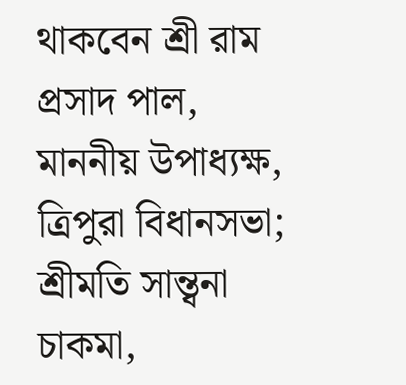থাকবেন শ্রী রাম প্রসাদ পাল, মাননীয় উপাধ্যক্ষ, ত্রিপুরা বিধানসভা; শ্রীমতি সান্ত্বনা চাকমা,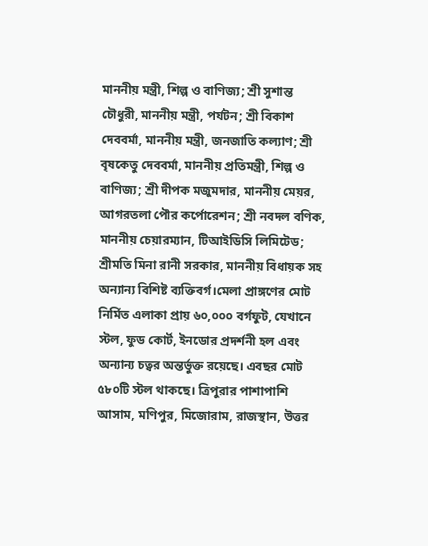মাননীয় মন্ত্রী, শিল্প ও বাণিজ্য; শ্রী সুশান্ত চৌধুরী, মাননীয় মন্ত্রী, পর্যটন; শ্রী বিকাশ দেববর্মা, মাননীয় মন্ত্রী, জনজাতি কল্যাণ; শ্রী বৃষকেতু দেববর্মা, মাননীয় প্রতিমন্ত্রী, শিল্প ও বাণিজ্য; শ্রী দীপক মজুমদার, মাননীয় মেয়র, আগরতলা পৌর কর্পোরেশন; শ্রী নবদল বণিক, মাননীয় চেয়ারম্যান, টিআইডিসি লিমিটেড; শ্রীমতি মিনা রানী সরকার, মাননীয় বিধায়ক সহ অন্যান্য বিশিষ্ট ব্যক্তিবর্গ।মেলা প্রাঙ্গণের মোট নির্মিত এলাকা প্রায় ৬০,০০০ বর্গফুট, যেখানে স্টল, ফুড কোর্ট, ইনডোর প্রদর্শনী হল এবং অন্যান্য চত্বর অন্তর্ভুক্ত রয়েছে। এবছর মোট ৫৮০টি স্টল থাকছে। ত্রিপুরার পাশাপাশি আসাম, মণিপুর, মিজোরাম, রাজস্থান, উত্তর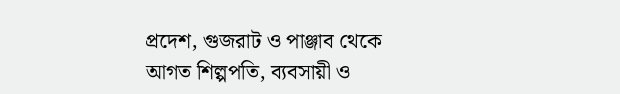প্রদেশ, গুজরাট ও পাঞ্জাব থেকে আগত শিল্পপতি, ব্যবসায়ী ও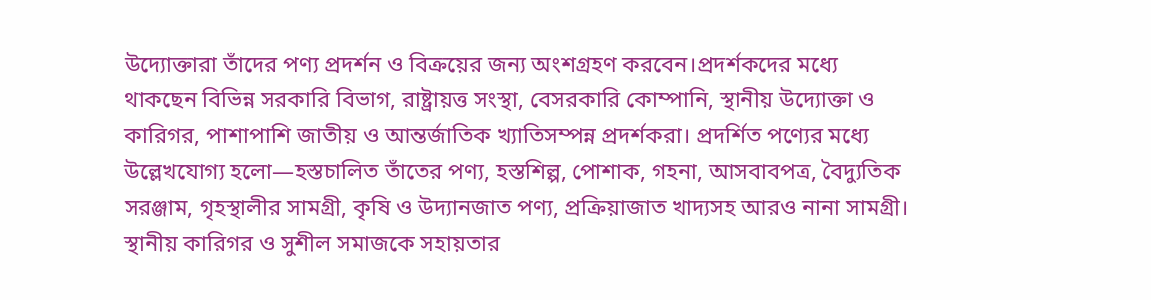উদ্যোক্তারা তাঁদের পণ্য প্রদর্শন ও বিক্রয়ের জন্য অংশগ্রহণ করবেন।প্রদর্শকদের মধ্যে থাকছেন বিভিন্ন সরকারি বিভাগ, রাষ্ট্রায়ত্ত সংস্থা, বেসরকারি কোম্পানি, স্থানীয় উদ্যোক্তা ও কারিগর, পাশাপাশি জাতীয় ও আন্তর্জাতিক খ্যাতিসম্পন্ন প্রদর্শকরা। প্রদর্শিত পণ্যের মধ্যে উল্লেখযোগ্য হলো—হস্তচালিত তাঁতের পণ্য, হস্তশিল্প, পোশাক, গহনা, আসবাবপত্র, বৈদ্যুতিক সরঞ্জাম, গৃহস্থালীর সামগ্রী, কৃষি ও উদ্যানজাত পণ্য, প্রক্রিয়াজাত খাদ্যসহ আরও নানা সামগ্রী।
স্থানীয় কারিগর ও সুশীল সমাজকে সহায়তার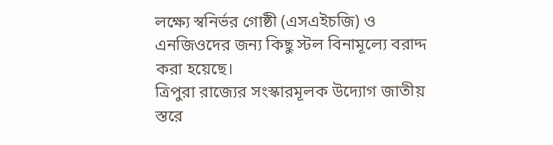লক্ষ্যে স্বনির্ভর গোষ্ঠী (এসএইচজি) ও এনজিওদের জন্য কিছু স্টল বিনামূল্যে বরাদ্দ করা হয়েছে।
ত্রিপুরা রাজ্যের সংস্কারমূলক উদ্যোগ জাতীয় স্তরে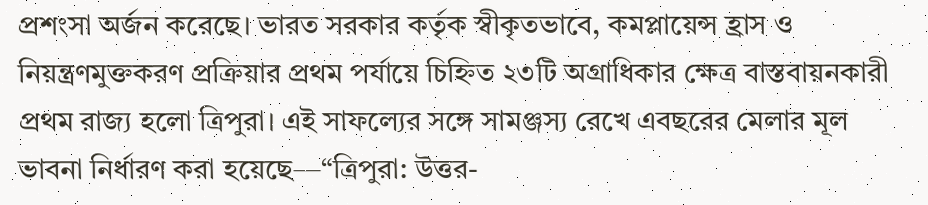প্রশংসা অর্জন করেছে। ভারত সরকার কর্তৃক স্বীকৃতভাবে, কমপ্লায়েন্স হ্রাস ও নিয়ন্ত্রণমুক্তকরণ প্রক্রিয়ার প্রথম পর্যায়ে চিহ্নিত ২৩টি অগ্রাধিকার ক্ষেত্র বাস্তবায়নকারী প্রথম রাজ্য হলো ত্রিপুরা। এই সাফল্যের সঙ্গে সামঞ্জস্য রেখে এবছরের মেলার মূল ভাবনা নির্ধারণ করা হয়েছে—“ত্রিপুরা: উত্তর-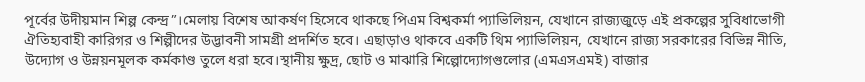পূর্বের উদীয়মান শিল্প কেন্দ্র”।মেলায় বিশেষ আকর্ষণ হিসেবে থাকছে পিএম বিশ্বকর্মা প্যাভিলিয়ন, যেখানে রাজ্যজুড়ে এই প্রকল্পের সুবিধাভোগী ঐতিহ্যবাহী কারিগর ও শিল্পীদের উদ্ভাবনী সামগ্রী প্রদর্শিত হবে। এছাড়াও থাকবে একটি থিম প্যাভিলিয়ন, যেখানে রাজ্য সরকারের বিভিন্ন নীতি, উদ্যোগ ও উন্নয়নমূলক কর্মকাণ্ড তুলে ধরা হবে।স্থানীয় ক্ষুদ্র, ছোট ও মাঝারি শিল্পোদ্যোগগুলোর (এমএসএমই) বাজার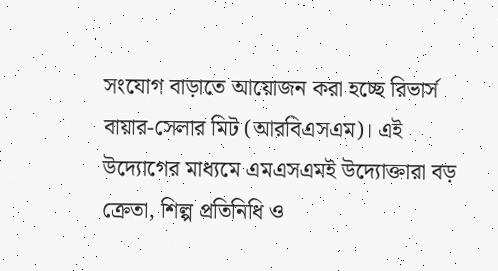সংযোগ বাড়াতে আয়োজন করা হচ্ছে রিভার্স বায়ার-সেলার মিট (আরবিএসএম)। এই উদ্যোগের মাধ্যমে এমএসএমই উদ্যোক্তারা বড় ক্রেতা, শিল্প প্রতিনিধি ও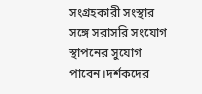সংগ্রহকারী সংস্থার সঙ্গে সরাসরি সংযোগ স্থাপনের সুযোগ পাবেন।দর্শকদের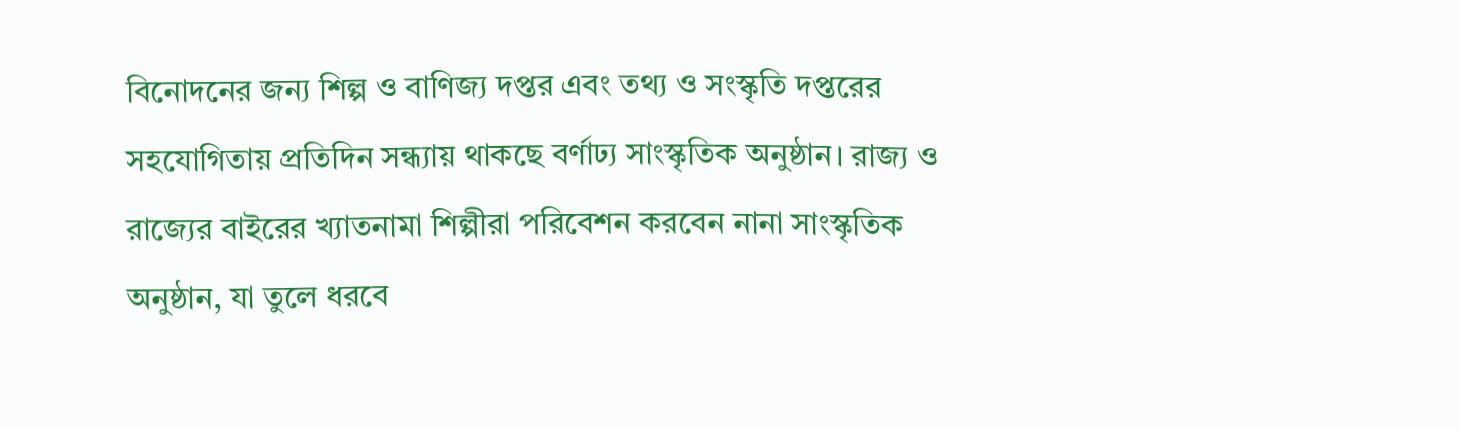বিনোদনের জন্য শিল্প ও বাণিজ্য দপ্তর এবং তথ্য ও সংস্কৃতি দপ্তরের সহযোগিতায় প্রতিদিন সন্ধ্যায় থাকছে বর্ণাঢ্য সাংস্কৃতিক অনুষ্ঠান। রাজ্য ও রাজ্যের বাইরের খ্যাতনামা শিল্পীরা পরিবেশন করবেন নানা সাংস্কৃতিক অনুষ্ঠান, যা তুলে ধরবে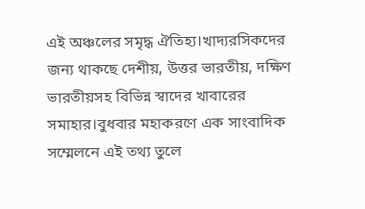এই অঞ্চলের সমৃদ্ধ ঐতিহ্য।খাদ্যরসিকদের জন্য থাকছে দেশীয়, উত্তর ভারতীয়, দক্ষিণ ভারতীয়সহ বিভিন্ন স্বাদের খাবারের সমাহার।বুধবার মহাকরণে এক সাংবাদিক সম্মেলনে এই তথ্য তুলে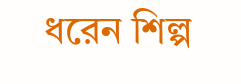ধরেন শিল্প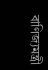বাণিজ্যমন্ত্রী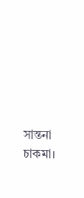সান্তনা চাকমা।